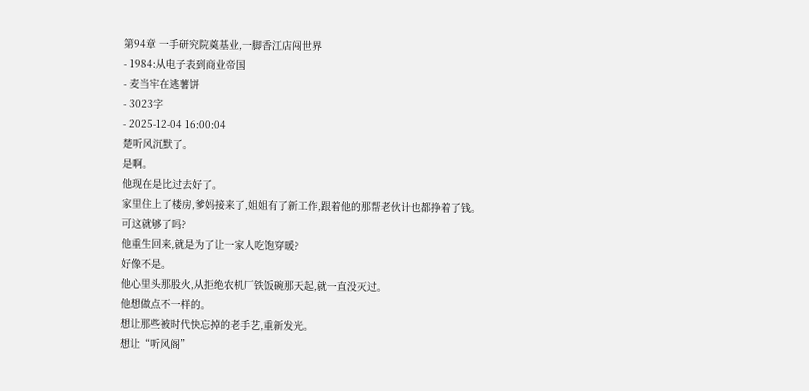第94章 一手研究院奠基业,一脚香江店闯世界
- 1984:从电子表到商业帝国
- 麦当牢在逃薯饼
- 3023字
- 2025-12-04 16:00:04
楚听风沉默了。
是啊。
他现在是比过去好了。
家里住上了楼房,爹妈接来了,姐姐有了新工作,跟着他的那帮老伙计也都挣着了钱。
可这就够了吗?
他重生回来,就是为了让一家人吃饱穿暖?
好像不是。
他心里头那股火,从拒绝农机厂铁饭碗那天起,就一直没灭过。
他想做点不一样的。
想让那些被时代快忘掉的老手艺,重新发光。
想让“听风阁”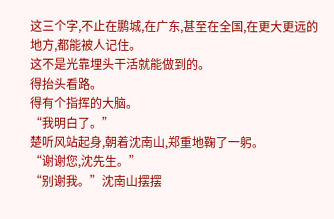这三个字,不止在鹏城,在广东,甚至在全国,在更大更远的地方,都能被人记住。
这不是光靠埋头干活就能做到的。
得抬头看路。
得有个指挥的大脑。
“我明白了。”
楚听风站起身,朝着沈南山,郑重地鞠了一躬。
“谢谢您,沈先生。”
“别谢我。”沈南山摆摆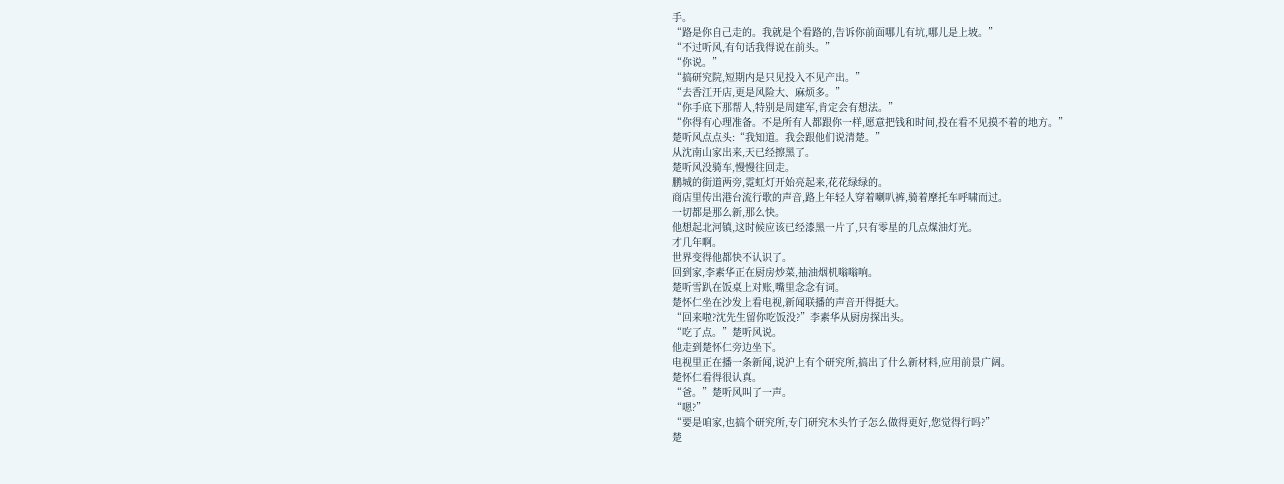手。
“路是你自己走的。我就是个看路的,告诉你前面哪儿有坑,哪儿是上坡。”
“不过听风,有句话我得说在前头。”
“你说。”
“搞研究院,短期内是只见投入不见产出。”
“去香江开店,更是风险大、麻烦多。”
“你手底下那帮人,特别是周建军,肯定会有想法。”
“你得有心理准备。不是所有人都跟你一样,愿意把钱和时间,投在看不见摸不着的地方。”
楚听风点点头:“我知道。我会跟他们说清楚。”
从沈南山家出来,天已经擦黑了。
楚听风没骑车,慢慢往回走。
鹏城的街道两旁,霓虹灯开始亮起来,花花绿绿的。
商店里传出港台流行歌的声音,路上年轻人穿着喇叭裤,骑着摩托车呼啸而过。
一切都是那么新,那么快。
他想起北河镇,这时候应该已经漆黑一片了,只有零星的几点煤油灯光。
才几年啊。
世界变得他都快不认识了。
回到家,李素华正在厨房炒菜,抽油烟机嗡嗡响。
楚听雪趴在饭桌上对账,嘴里念念有词。
楚怀仁坐在沙发上看电视,新闻联播的声音开得挺大。
“回来啦?沈先生留你吃饭没?”李素华从厨房探出头。
“吃了点。”楚听风说。
他走到楚怀仁旁边坐下。
电视里正在播一条新闻,说沪上有个研究所,搞出了什么新材料,应用前景广阔。
楚怀仁看得很认真。
“爸。”楚听风叫了一声。
“嗯?”
“要是咱家,也搞个研究所,专门研究木头竹子怎么做得更好,您觉得行吗?”
楚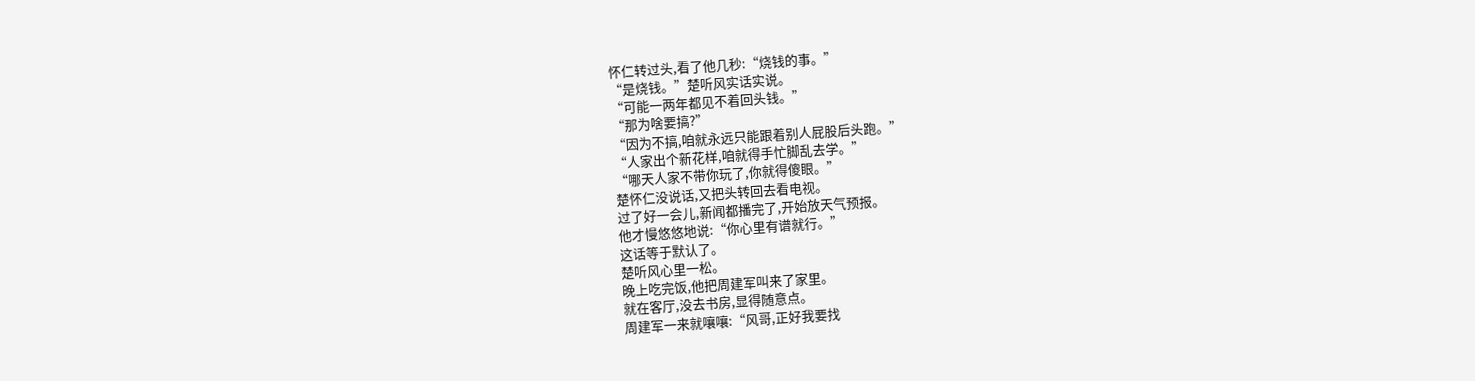怀仁转过头,看了他几秒:“烧钱的事。”
“是烧钱。”楚听风实话实说。
“可能一两年都见不着回头钱。”
“那为啥要搞?”
“因为不搞,咱就永远只能跟着别人屁股后头跑。”
“人家出个新花样,咱就得手忙脚乱去学。”
“哪天人家不带你玩了,你就得傻眼。”
楚怀仁没说话,又把头转回去看电视。
过了好一会儿,新闻都播完了,开始放天气预报。
他才慢悠悠地说:“你心里有谱就行。”
这话等于默认了。
楚听风心里一松。
晚上吃完饭,他把周建军叫来了家里。
就在客厅,没去书房,显得随意点。
周建军一来就嚷嚷:“风哥,正好我要找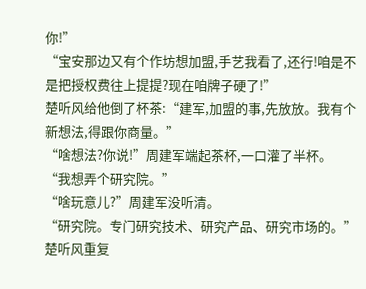你!”
“宝安那边又有个作坊想加盟,手艺我看了,还行!咱是不是把授权费往上提提?现在咱牌子硬了!”
楚听风给他倒了杯茶:“建军,加盟的事,先放放。我有个新想法,得跟你商量。”
“啥想法?你说!”周建军端起茶杯,一口灌了半杯。
“我想弄个研究院。”
“啥玩意儿?”周建军没听清。
“研究院。专门研究技术、研究产品、研究市场的。”楚听风重复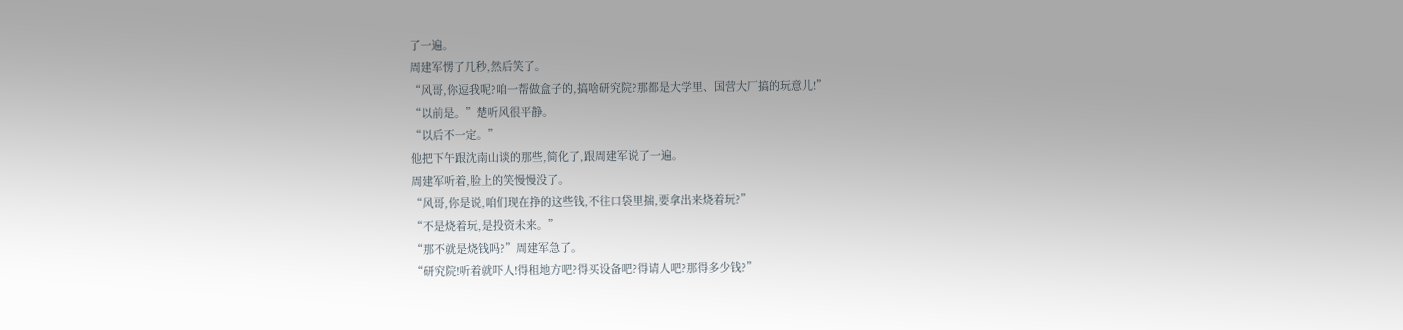了一遍。
周建军愣了几秒,然后笑了。
“风哥,你逗我呢?咱一帮做盒子的,搞啥研究院?那都是大学里、国营大厂搞的玩意儿!”
“以前是。”楚听风很平静。
“以后不一定。”
他把下午跟沈南山谈的那些,简化了,跟周建军说了一遍。
周建军听着,脸上的笑慢慢没了。
“风哥,你是说,咱们现在挣的这些钱,不往口袋里揣,要拿出来烧着玩?”
“不是烧着玩,是投资未来。”
“那不就是烧钱吗?”周建军急了。
“研究院!听着就吓人!得租地方吧?得买设备吧?得请人吧?那得多少钱?”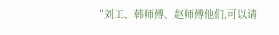“刘工、韩师傅、赵师傅他们,可以请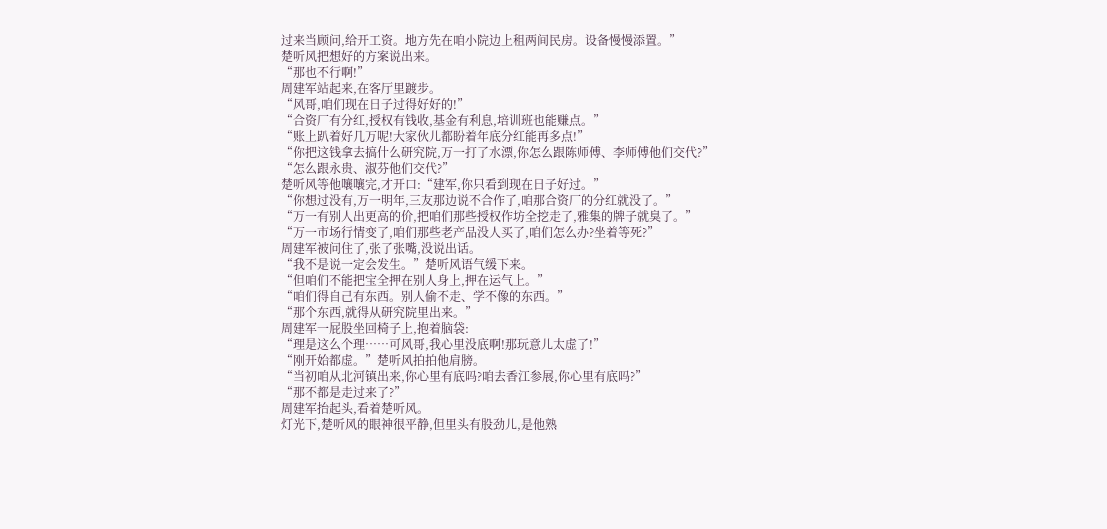过来当顾问,给开工资。地方先在咱小院边上租两间民房。设备慢慢添置。”
楚听风把想好的方案说出来。
“那也不行啊!”
周建军站起来,在客厅里踱步。
“风哥,咱们现在日子过得好好的!”
“合资厂有分红,授权有钱收,基金有利息,培训班也能赚点。”
“账上趴着好几万呢!大家伙儿都盼着年底分红能再多点!”
“你把这钱拿去搞什么研究院,万一打了水漂,你怎么跟陈师傅、李师傅他们交代?”
“怎么跟永贵、淑芬他们交代?”
楚听风等他嚷嚷完,才开口:“建军,你只看到现在日子好过。”
“你想过没有,万一明年,三友那边说不合作了,咱那合资厂的分红就没了。”
“万一有别人出更高的价,把咱们那些授权作坊全挖走了,雅集的牌子就臭了。”
“万一市场行情变了,咱们那些老产品没人买了,咱们怎么办?坐着等死?”
周建军被问住了,张了张嘴,没说出话。
“我不是说一定会发生。”楚听风语气缓下来。
“但咱们不能把宝全押在别人身上,押在运气上。”
“咱们得自己有东西。别人偷不走、学不像的东西。”
“那个东西,就得从研究院里出来。”
周建军一屁股坐回椅子上,抱着脑袋:
“理是这么个理……可风哥,我心里没底啊!那玩意儿太虚了!”
“刚开始都虚。”楚听风拍拍他肩膀。
“当初咱从北河镇出来,你心里有底吗?咱去香江参展,你心里有底吗?”
“那不都是走过来了?”
周建军抬起头,看着楚听风。
灯光下,楚听风的眼神很平静,但里头有股劲儿,是他熟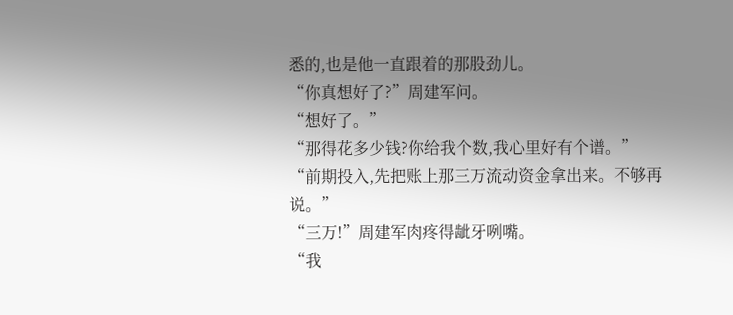悉的,也是他一直跟着的那股劲儿。
“你真想好了?”周建军问。
“想好了。”
“那得花多少钱?你给我个数,我心里好有个谱。”
“前期投入,先把账上那三万流动资金拿出来。不够再说。”
“三万!”周建军肉疼得龇牙咧嘴。
“我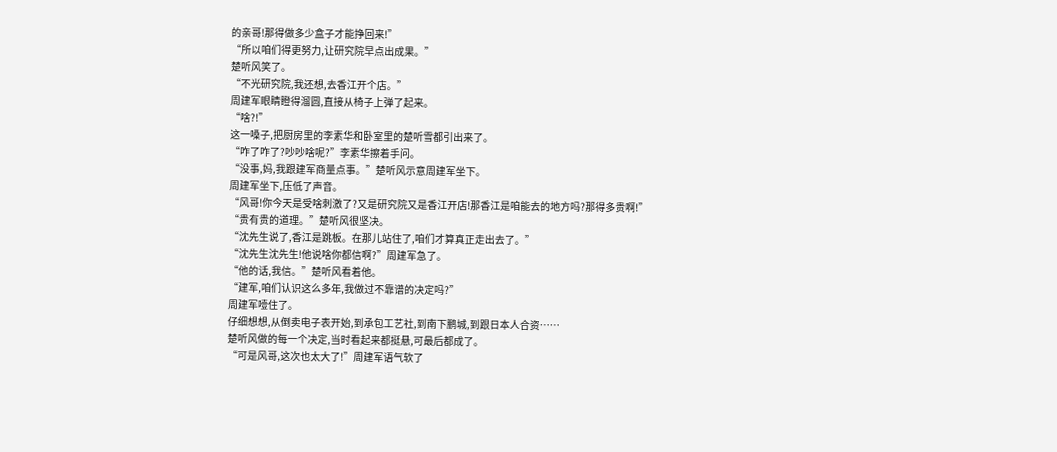的亲哥!那得做多少盒子才能挣回来!”
“所以咱们得更努力,让研究院早点出成果。”
楚听风笑了。
“不光研究院,我还想,去香江开个店。”
周建军眼睛瞪得溜圆,直接从椅子上弹了起来。
“啥?!”
这一嗓子,把厨房里的李素华和卧室里的楚听雪都引出来了。
“咋了咋了?吵吵啥呢?”李素华擦着手问。
“没事,妈,我跟建军商量点事。”楚听风示意周建军坐下。
周建军坐下,压低了声音。
“风哥!你今天是受啥刺激了?又是研究院又是香江开店!那香江是咱能去的地方吗?那得多贵啊!”
“贵有贵的道理。”楚听风很坚决。
“沈先生说了,香江是跳板。在那儿站住了,咱们才算真正走出去了。”
“沈先生沈先生!他说啥你都信啊?”周建军急了。
“他的话,我信。”楚听风看着他。
“建军,咱们认识这么多年,我做过不靠谱的决定吗?”
周建军噎住了。
仔细想想,从倒卖电子表开始,到承包工艺社,到南下鹏城,到跟日本人合资……
楚听风做的每一个决定,当时看起来都挺悬,可最后都成了。
“可是风哥,这次也太大了!”周建军语气软了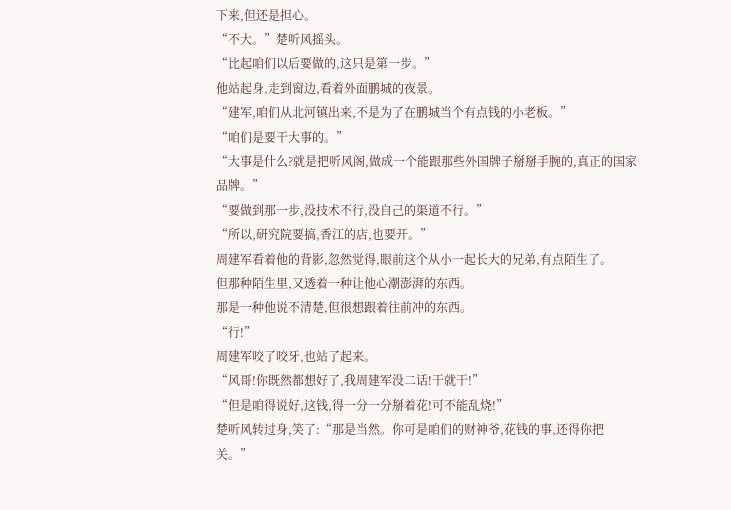下来,但还是担心。
“不大。”楚听风摇头。
“比起咱们以后要做的,这只是第一步。”
他站起身,走到窗边,看着外面鹏城的夜景。
“建军,咱们从北河镇出来,不是为了在鹏城当个有点钱的小老板。”
“咱们是要干大事的。”
“大事是什么?就是把听风阁,做成一个能跟那些外国牌子掰掰手腕的,真正的国家品牌。”
“要做到那一步,没技术不行,没自己的渠道不行。”
“所以,研究院要搞,香江的店,也要开。”
周建军看着他的背影,忽然觉得,眼前这个从小一起长大的兄弟,有点陌生了。
但那种陌生里,又透着一种让他心潮澎湃的东西。
那是一种他说不清楚,但很想跟着往前冲的东西。
“行!”
周建军咬了咬牙,也站了起来。
“风哥!你既然都想好了,我周建军没二话!干就干!”
“但是咱得说好,这钱,得一分一分掰着花!可不能乱烧!”
楚听风转过身,笑了:“那是当然。你可是咱们的财神爷,花钱的事,还得你把关。”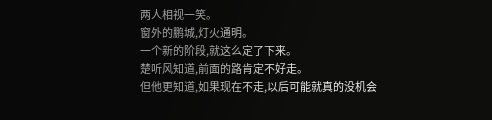两人相视一笑。
窗外的鹏城,灯火通明。
一个新的阶段,就这么定了下来。
楚听风知道,前面的路肯定不好走。
但他更知道,如果现在不走,以后可能就真的没机会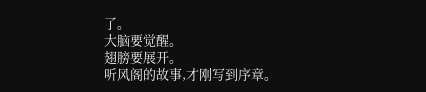了。
大脑要觉醒。
翅膀要展开。
听风阁的故事,才刚写到序章。